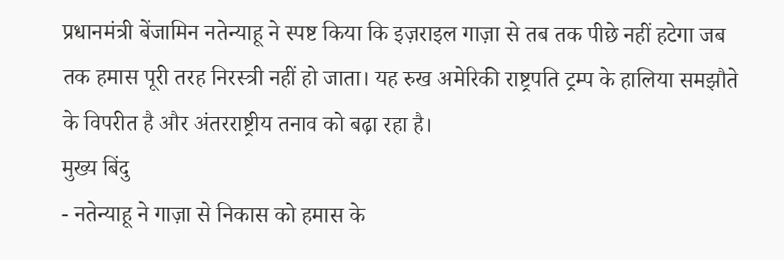प्रधानमंत्री बेंजामिन नतेन्याहू ने स्पष्ट किया कि इज़राइल गाज़ा से तब तक पीछे नहीं हटेगा जब तक हमास पूरी तरह निरस्त्री नहीं हो जाता। यह रुख अमेरिकी राष्ट्रपति ट्रम्प के हालिया समझौते के विपरीत है और अंतरराष्ट्रीय तनाव को बढ़ा रहा है।
मुख्य बिंदु
- नतेन्याहू ने गाज़ा से निकास को हमास के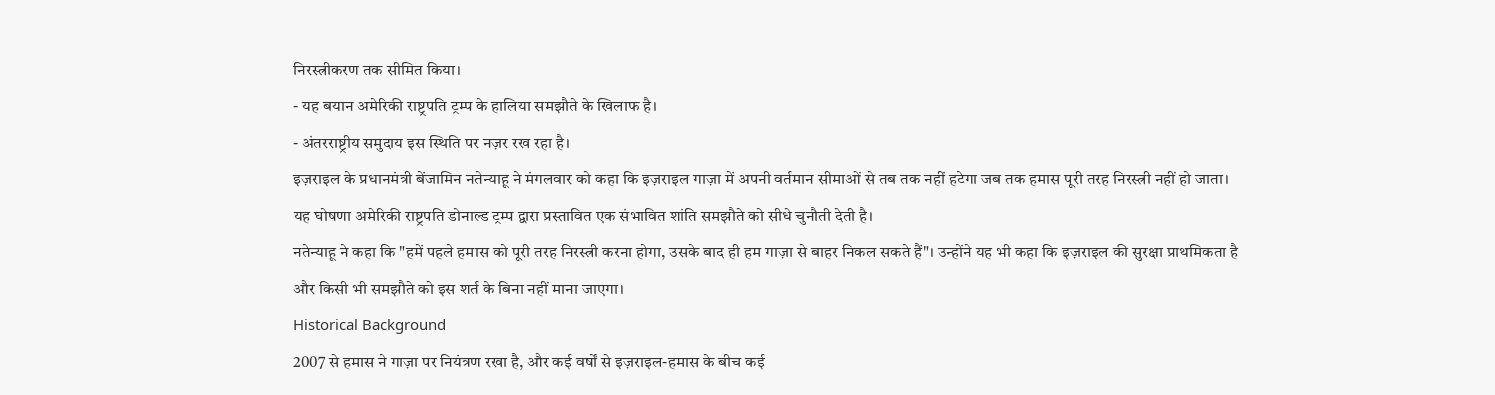निरस्त्रीकरण तक सीमित किया।
- यह बयान अमेरिकी राष्ट्रपति ट्रम्प के हालिया समझौते के खिलाफ है।
- अंतरराष्ट्रीय समुदाय इस स्थिति पर नज़र रख रहा है।
इज़राइल के प्रधानमंत्री बेंजामिन नतेन्याहू ने मंगलवार को कहा कि इज़राइल गाज़ा में अपनी वर्तमान सीमाओं से तब तक नहीं हटेगा जब तक हमास पूरी तरह निरस्त्री नहीं हो जाता। यह घोषणा अमेरिकी राष्ट्रपति डोनाल्ड ट्रम्प द्वारा प्रस्तावित एक संभावित शांति समझौते को सीधे चुनौती देती है।
नतेन्याहू ने कहा कि "हमें पहले हमास को पूरी तरह निरस्त्री करना होगा, उसके बाद ही हम गाज़ा से बाहर निकल सकते हैं"। उन्होंने यह भी कहा कि इज़राइल की सुरक्षा प्राथमिकता है और किसी भी समझौते को इस शर्त के बिना नहीं माना जाएगा।
Historical Background
2007 से हमास ने गाज़ा पर नियंत्रण रखा है, और कई वर्षों से इज़राइल-हमास के बीच कई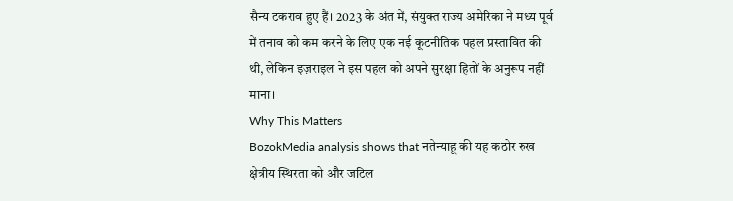सैन्य टकराव हुए हैं। 2023 के अंत में, संयुक्त राज्य अमेरिका ने मध्य पूर्व में तनाव को कम करने के लिए एक नई कूटनीतिक पहल प्रस्तावित की थी, लेकिन इज़राइल ने इस पहल को अपने सुरक्षा हितों के अनुरूप नहीं माना।
Why This Matters
BozokMedia analysis shows that नतेन्याहू की यह कठोर रुख क्षेत्रीय स्थिरता को और जटिल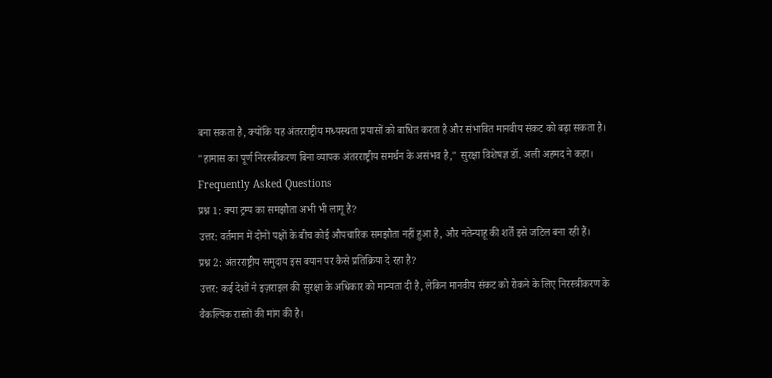बना सकता है, क्योंकि यह अंतरराष्ट्रीय मध्यस्थता प्रयासों को बाधित करता है और संभावित मानवीय संकट को बढ़ा सकता है।
"हामास का पूर्ण निरस्त्रीकरण बिना व्यापक अंतरराष्ट्रीय समर्थन के असंभव है," सुरक्षा विशेषज्ञ डॉ. अली अहमद ने कहा।
Frequently Asked Questions
प्रश्न 1: क्या ट्रम्प का समझौता अभी भी लागू है?
उत्तर: वर्तमान में दोनों पक्षों के बीच कोई औपचारिक समझौता नहीं हुआ है, और नतेन्याहू की शर्तें इसे जटिल बना रही हैं।
प्रश्न 2: अंतरराष्ट्रीय समुदाय इस बयान पर कैसे प्रतिक्रिया दे रहा है?
उत्तर: कई देशों ने इज़राइल की सुरक्षा के अधिकार को मान्यता दी है, लेकिन मानवीय संकट को रोकने के लिए निरस्त्रीकरण के वैकल्पिक रास्तों की मांग की है।